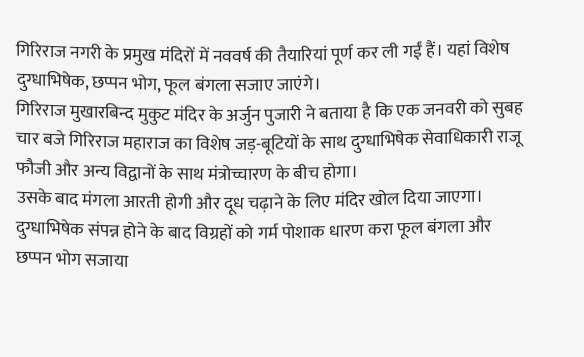गिरिराज नगरी के प्रमुख मंदिरों में नववर्ष की तैयारियां पूर्ण कर ली गईं हैं। यहां विशेष दुग्धाभिषेक, छप्पन भोग, फूल बंगला सजाए जाएंगे।
गिरिराज मुखारबिन्द मुकुट मंदिर के अर्जुन पुजारी ने बताया है कि एक जनवरी को सुबह चार बजे गिरिराज महाराज का विशेष जड़-बूटियों के साथ दुग्धाभिषेक सेवाधिकारी राजू फौजी और अन्य विद्वानों के साथ मंत्रोच्चारण के बीच होगा।
उसके बाद मंगला आरती होगी और दूध चढ़ाने के लिए मंदिर खोल दिया जाएगा। दुग्धाभिषेक संपन्न होने के बाद विग्रहों को गर्म पोशाक धारण करा फूल बंगला और छप्पन भोग सजाया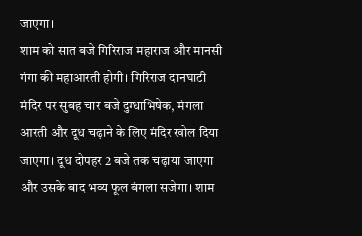जाएगा।
शाम को सात बजे गिरिराज महाराज और मानसी गंगा की महाआरती होगी। गिरिराज दानघाटी मंदिर पर सुबह चार बजे दुग्धाभिषेक, मंगला आरती और दूध चढ़ाने के लिए मंदिर खोल दिया जाएगा। दूध दोपहर 2 बजे तक चढ़ाया जाएगा और उसके बाद भव्य फूल बंगला सजेगा। शाम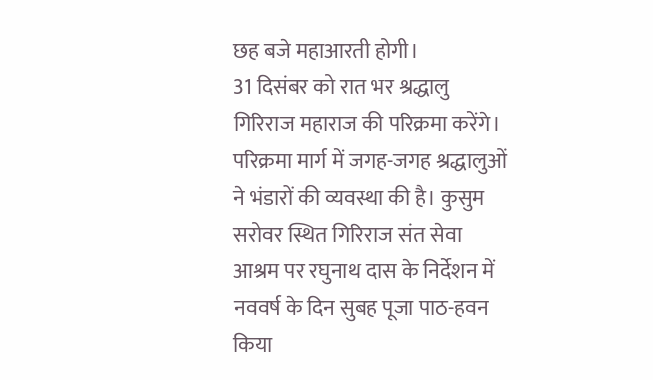छह बजे महाआरती होगी।
31 दिसंबर को रात भर श्रद्धालु गिरिराज महाराज की परिक्रमा करेंगे। परिक्रमा मार्ग में जगह-जगह श्रद्धालुओं ने भंडारों की व्यवस्था की है। कुसुम सरोवर स्थित गिरिराज संत सेवा आश्रम पर रघुनाथ दास के निर्देशन में नववर्ष के दिन सुबह पूजा पाठ-हवन किया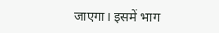जाएगा। इसमें भाग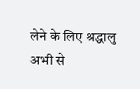लेने के लिए श्रद्धालु अभी से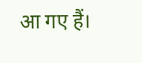आ गए हैं।